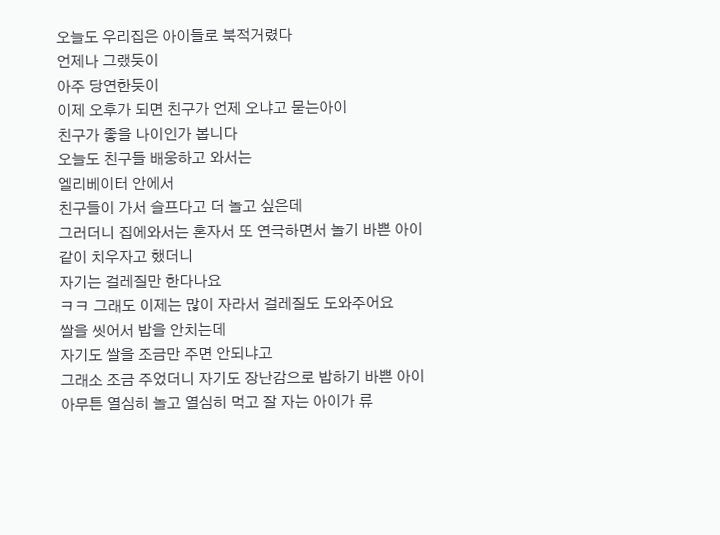오늘도 우리집은 아이들로 북적거렸다
언제나 그랬듯이
아주 당연한듯이
이제 오후가 되면 친구가 언제 오냐고 묻는아이
친구가 좋을 나이인가 봅니다
오늘도 친구들 배웅하고 와서는
엘리베이터 안에서
친구들이 가서 슬프다고 더 놀고 싶은데
그러더니 집에와서는 혼자서 또 연극하면서 놀기 바쁜 아이
같이 치우자고 했더니
자기는 걸레질만 한다나요
ㅋㅋ 그래도 이제는 많이 자라서 걸레질도 도와주어요
쌀을 씻어서 밥을 안치는데
자기도 쌀을 조금만 주면 안되냐고
그래소 조금 주었더니 자기도 장난감으로 밥하기 바쁜 아이
아무튼 열심히 놀고 열심히 먹고 잘 자는 아이가 류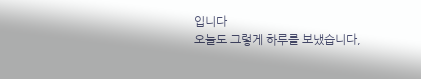입니다
오늘도 그렇게 하루를 보냈습니다,